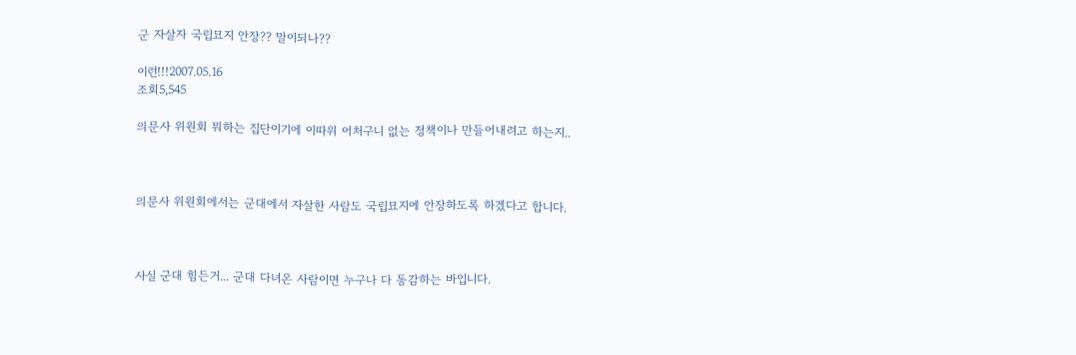군 자살자 국립묘지 안장?? 말이되나??

이런!!!2007.05.16
조회5,545

의문사 위원회 뭐하는 집단이기에 이따위 어처구니 없는 정책이나 만들어내려고 하는지..



의문사 위원회에서는 군대에서 자살한 사람도 국립묘지에 안장하도록 하겠다고 합니다.



사실 군대 힘든거... 군대 다녀온 사람이면 누구나 다 동감하는 바입니다.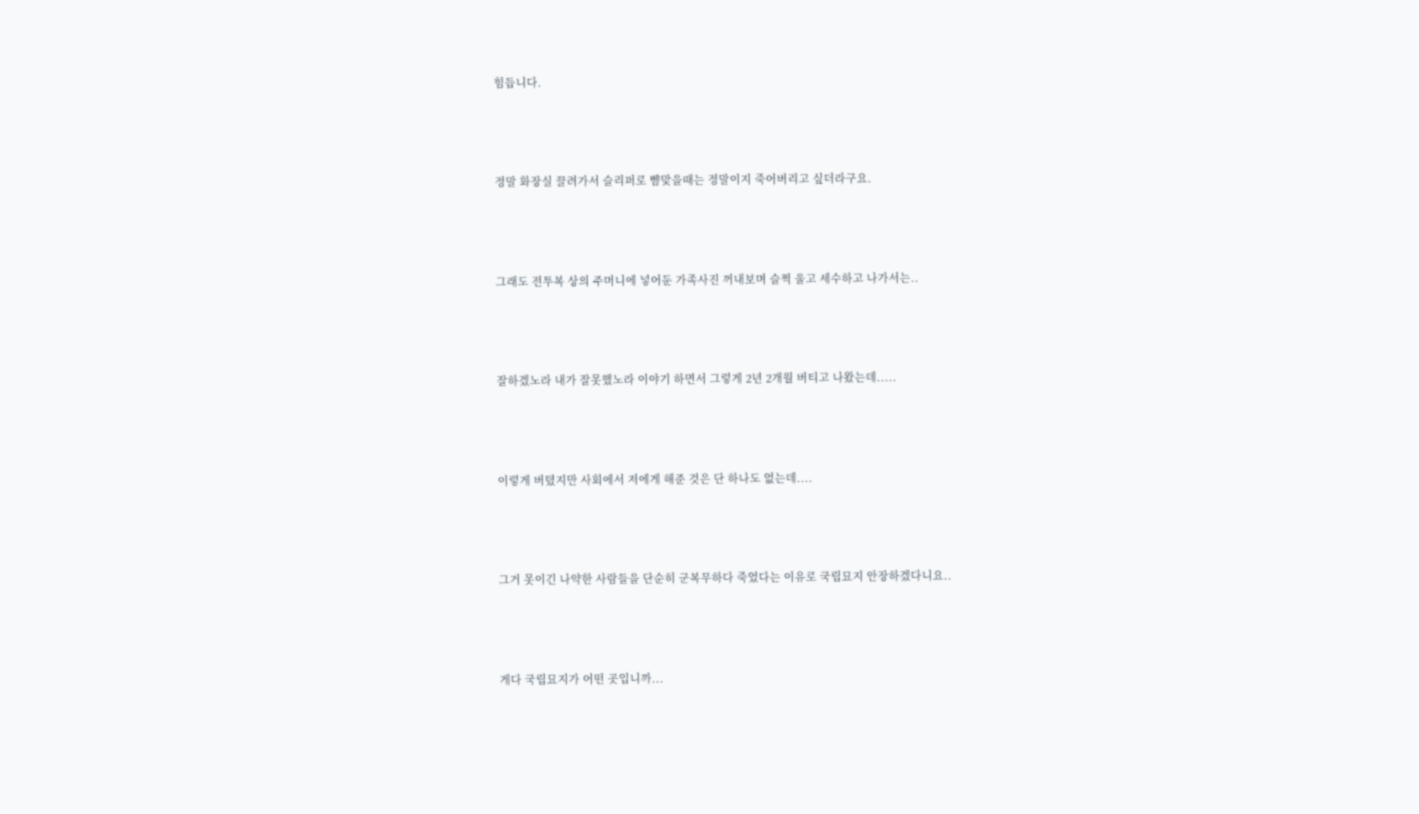힘듭니다.



정말 화장실 끌려가서 슬리퍼로 뺨맞을때는 정말이지 죽어버리고 싶더라구요.



그래도 전투복 상의 주머니에 넣어둔 가족사진 꺼내보며 슬쩍 울고 세수하고 나가서는..



잘하겠노라 내가 잘못했노라 이야기 하면서 그렇게 2년 2개월 버티고 나왔는데.....



이렇게 버텼지만 사회에서 저에게 해준 것은 단 하나도 없는데....



그거 못이긴 나약한 사람들을 단순히 군복무하다 죽었다는 이유로 국립묘지 안장하겠다니요..



게다 국립묘지가 어떤 곳입니까...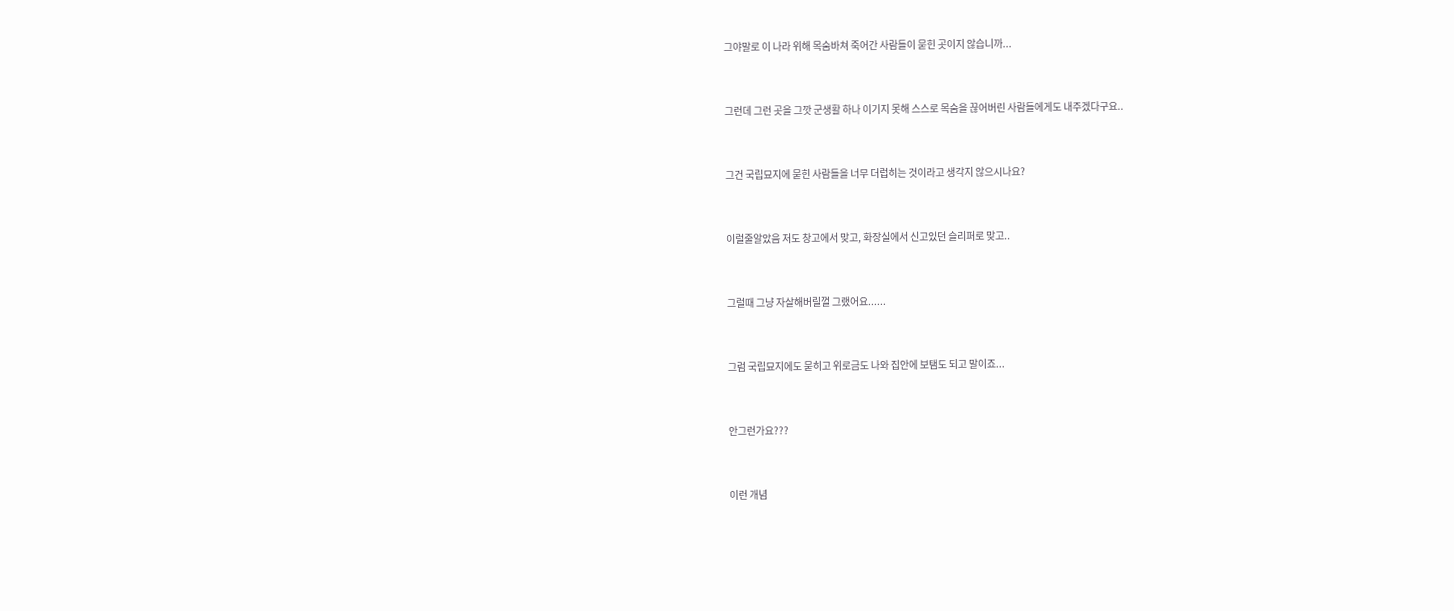그야말로 이 나라 위해 목숨바쳐 죽어간 사람들이 묻힌 곳이지 않습니까...



그런데 그런 곳을 그깟 군생활 하나 이기지 못해 스스로 목숨을 끊어버린 사람들에게도 내주겠다구요..



그건 국립묘지에 묻힌 사람들을 너무 더럽히는 것이라고 생각지 않으시나요?



이럴줄알았음 저도 창고에서 맞고, 화장실에서 신고있던 슬리퍼로 맞고..



그럴때 그냥 자살해버릴껄 그랬어요......



그럼 국립묘지에도 묻히고 위로금도 나와 집안에 보탬도 되고 말이죠...



안그런가요???



이런 개념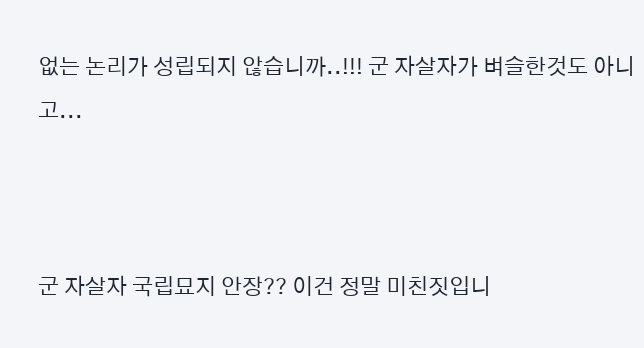없는 논리가 성립되지 않습니까..!!! 군 자살자가 벼슬한것도 아니고...



군 자살자 국립묘지 안장?? 이건 정말 미친짓입니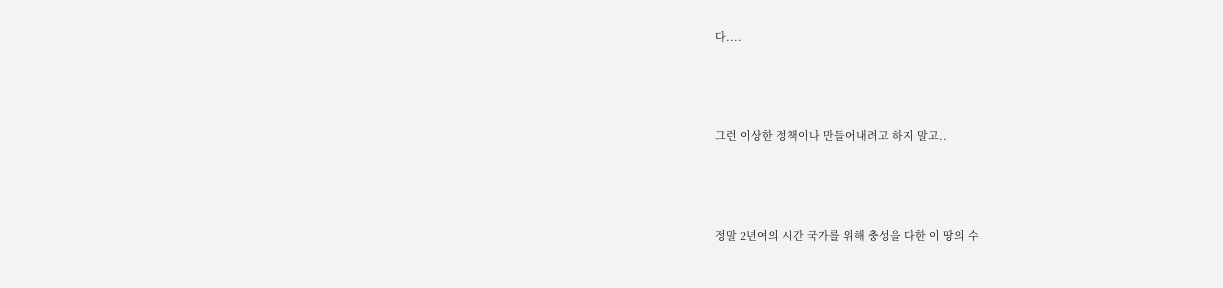다....



그런 이상한 정책이나 만들어내려고 하지 말고..



정말 2년여의 시간 국가를 위해 충성을 다한 이 땅의 수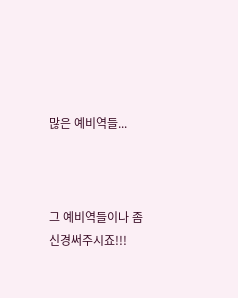많은 예비역들...



그 예비역들이나 좀 신경써주시죠!!!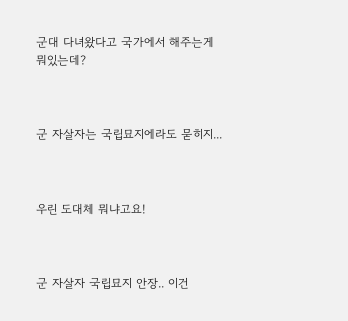군대 다녀왔다고 국가에서 해주는게 뭐있는데?



군 자살자는 국립묘지에라도 묻히지...



우린 도대체 뭐냐고요!



군 자살자 국립묘지 안장.. 이건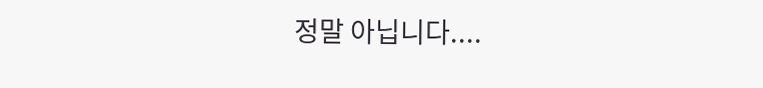정말 아닙니다....